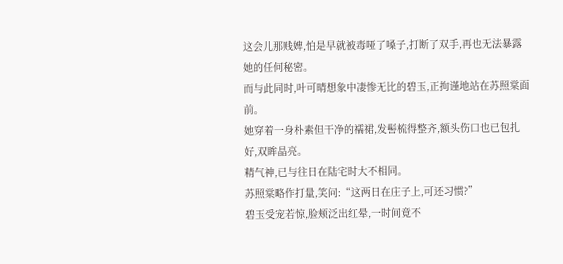这会儿那贱婢,怕是早就被毒哑了嗓子,打断了双手,再也无法暴露她的任何秘密。
而与此同时,叶可晴想象中凄惨无比的碧玉,正拘谨地站在苏照棠面前。
她穿着一身朴素但干净的襦裙,发髻梳得整齐,额头伤口也已包扎好,双眸晶亮。
精气神,已与往日在陆宅时大不相同。
苏照棠略作打量,笑问:“这两日在庄子上,可还习惯?”
碧玉受宠若惊,脸颊泛出红晕,一时间竟不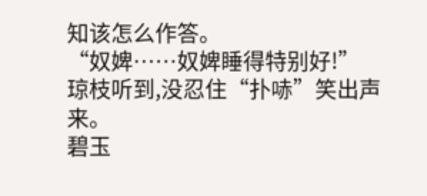知该怎么作答。
“奴婢……奴婢睡得特别好!”
琼枝听到,没忍住“扑哧”笑出声来。
碧玉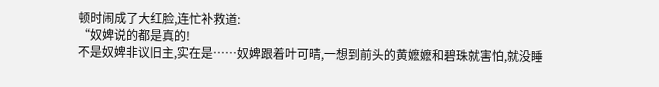顿时闹成了大红脸,连忙补救道:
“奴婢说的都是真的!
不是奴婢非议旧主,实在是……奴婢跟着叶可晴,一想到前头的黄嬷嬷和碧珠就害怕,就没睡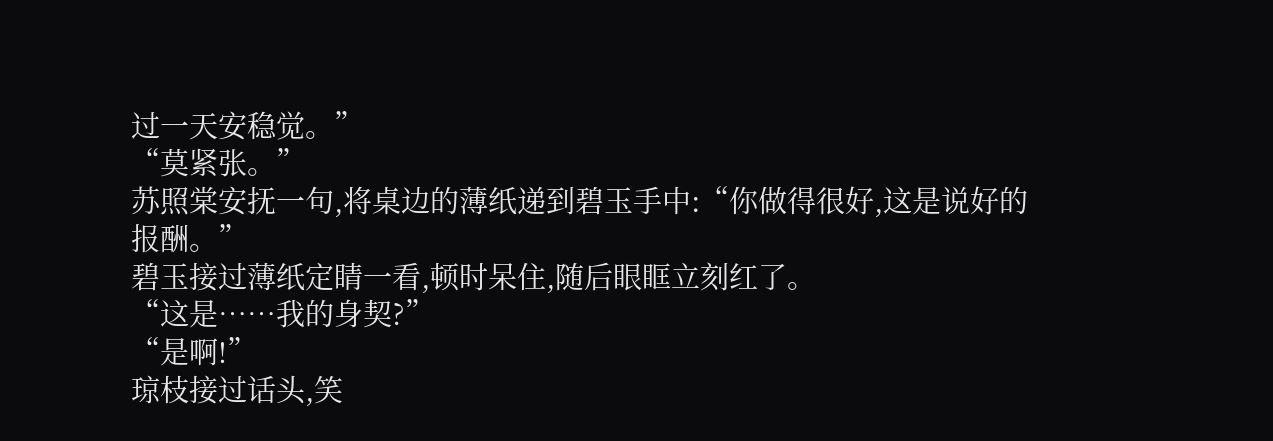过一天安稳觉。”
“莫紧张。”
苏照棠安抚一句,将桌边的薄纸递到碧玉手中:“你做得很好,这是说好的报酬。”
碧玉接过薄纸定睛一看,顿时呆住,随后眼眶立刻红了。
“这是……我的身契?”
“是啊!”
琼枝接过话头,笑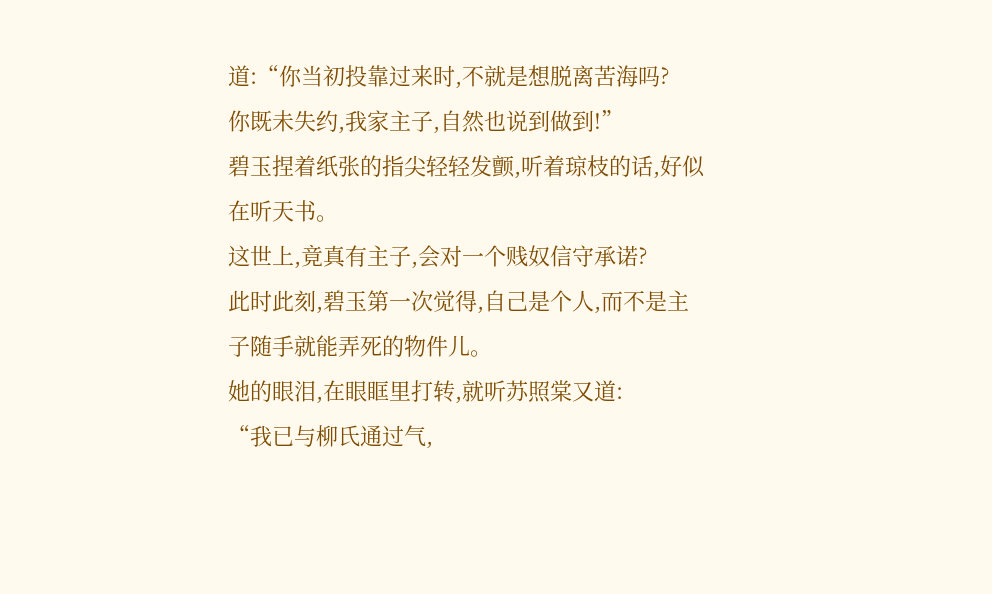道:“你当初投靠过来时,不就是想脱离苦海吗?
你既未失约,我家主子,自然也说到做到!”
碧玉捏着纸张的指尖轻轻发颤,听着琼枝的话,好似在听天书。
这世上,竟真有主子,会对一个贱奴信守承诺?
此时此刻,碧玉第一次觉得,自己是个人,而不是主子随手就能弄死的物件儿。
她的眼泪,在眼眶里打转,就听苏照棠又道:
“我已与柳氏通过气,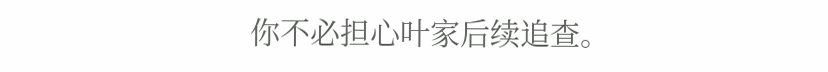你不必担心叶家后续追查。